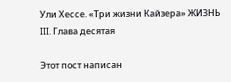Ули Хессе. «Три жизни Кайзера» ЖИЗНЬ III. Глава десятая

Этот пост написан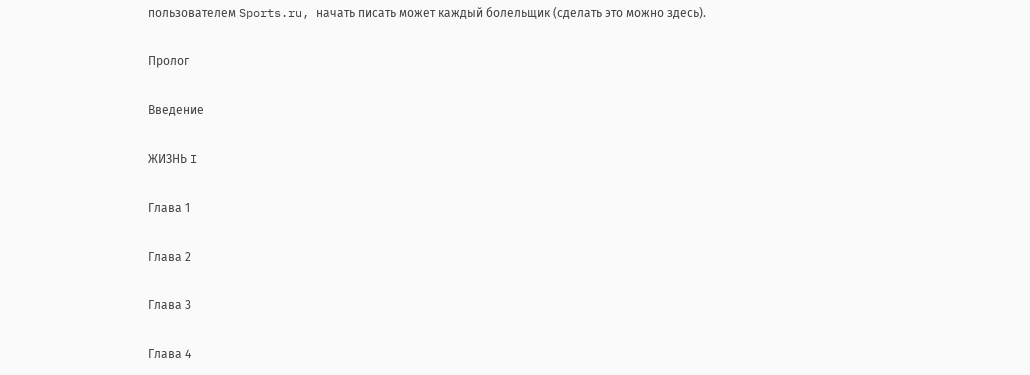пользователем Sports.ru, начать писать может каждый болельщик (сделать это можно здесь).

Пролог

Введение

ЖИЗНЬ I

Глава 1

Глава 2

Глава 3

Глава 4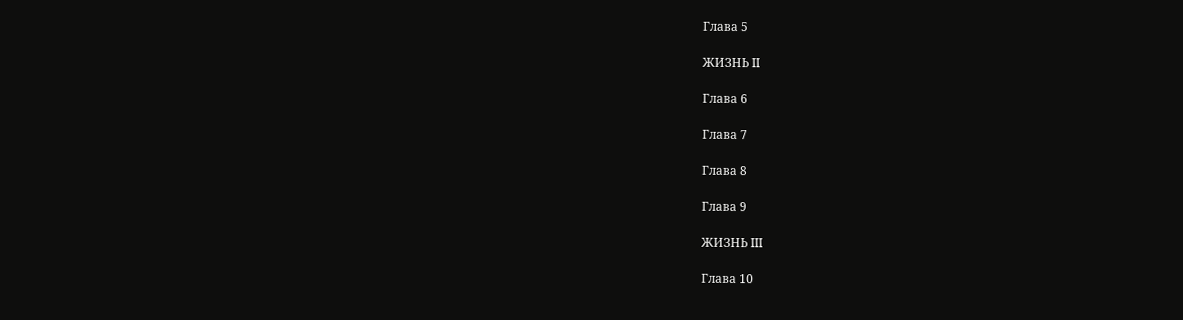Глава 5

ЖИЗНЬ II

Глава 6

Глава 7

Глава 8

Глава 9

ЖИЗНЬ III

Глава 10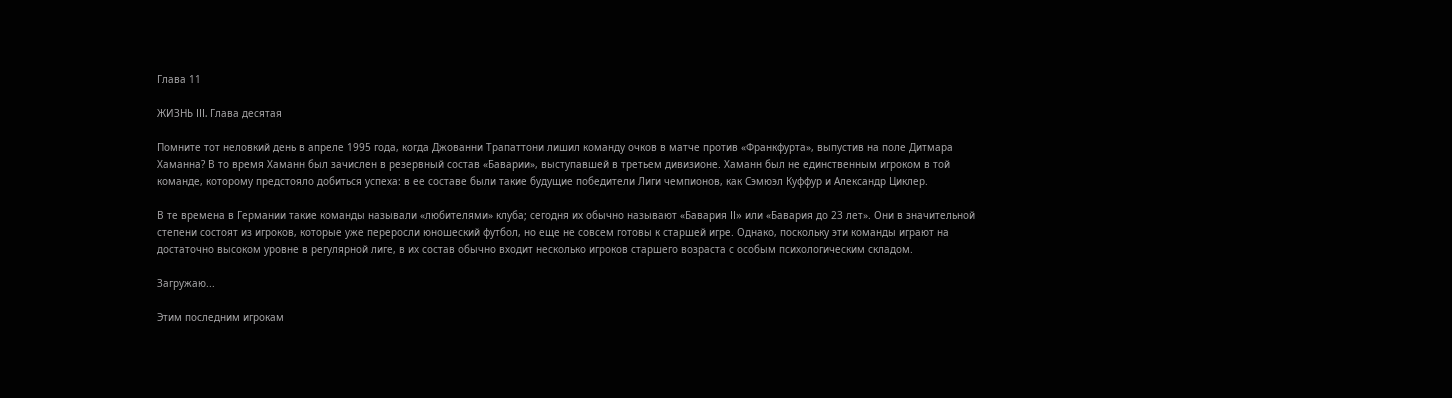Глава 11

ЖИЗНЬ III. Глава десятая

Помните тот неловкий день в апреле 1995 года, когда Джованни Трапаттони лишил команду очков в матче против «Франкфурта», выпустив на поле Дитмара Хаманна? В то время Хаманн был зачислен в резервный состав «Баварии», выступавшей в третьем дивизионе. Хаманн был не единственным игроком в той команде, которому предстояло добиться успеха: в ее составе были такие будущие победители Лиги чемпионов, как Сэмюэл Куффур и Александр Циклер.

В те времена в Германии такие команды называли «любителями» клуба; сегодня их обычно называют «Бавария II» или «Бавария до 23 лет». Они в значительной степени состоят из игроков, которые уже переросли юношеский футбол, но еще не совсем готовы к старшей игре. Однако, поскольку эти команды играют на достаточно высоком уровне в регулярной лиге, в их состав обычно входит несколько игроков старшего возраста с особым психологическим складом.

Загружаю...

Этим последним игрокам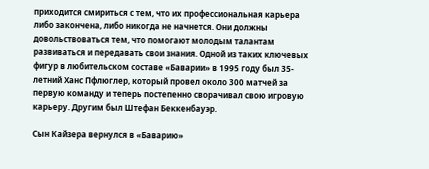приходится смириться с тем, что их профессиональная карьера либо закончена, либо никогда не начнется. Они должны довольствоваться тем, что помогают молодым талантам развиваться и передавать свои знания. Одной из таких ключевых фигур в любительском составе «Баварии» в 1995 году был 35-летний Ханс Пфлюглер, который провел около 300 матчей за первую команду и теперь постепенно сворачивал свою игровую карьеру. Другим был Штефан Беккенбауэр.

Сын Кайзера вернулся в «Баварию»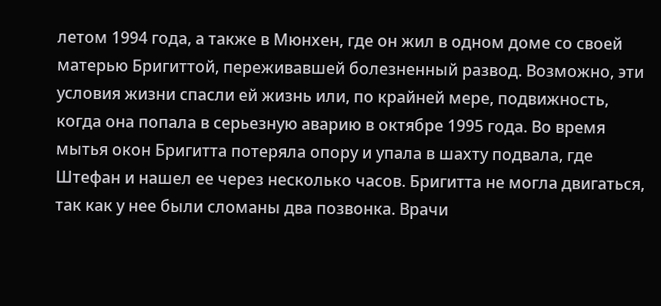летом 1994 года, а также в Мюнхен, где он жил в одном доме со своей матерью Бригиттой, переживавшей болезненный развод. Возможно, эти условия жизни спасли ей жизнь или, по крайней мере, подвижность, когда она попала в серьезную аварию в октябре 1995 года. Во время мытья окон Бригитта потеряла опору и упала в шахту подвала, где Штефан и нашел ее через несколько часов. Бригитта не могла двигаться, так как у нее были сломаны два позвонка. Врачи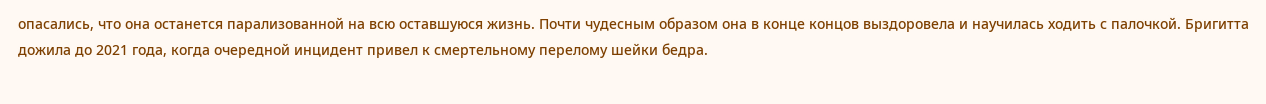опасались, что она останется парализованной на всю оставшуюся жизнь. Почти чудесным образом она в конце концов выздоровела и научилась ходить с палочкой. Бригитта дожила до 2021 года, когда очередной инцидент привел к смертельному перелому шейки бедра.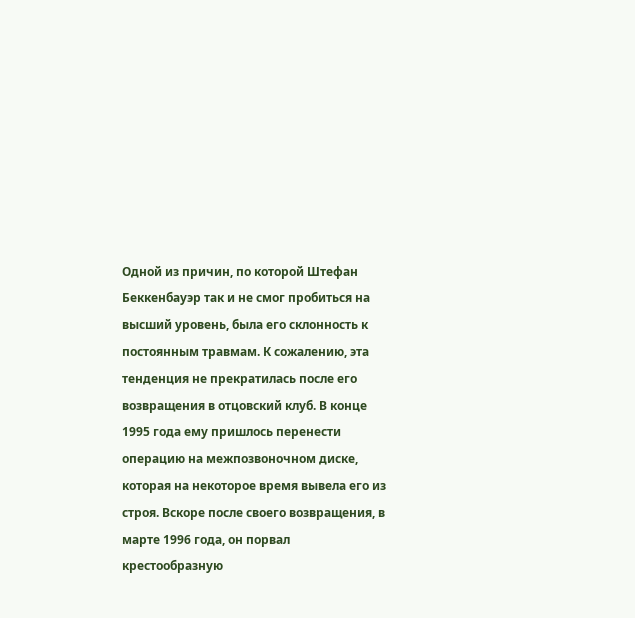Одной из причин, по которой Штефан Беккенбауэр так и не смог пробиться на высший уровень, была его склонность к постоянным травмам. К сожалению, эта тенденция не прекратилась после его возвращения в отцовский клуб. В конце 1995 года ему пришлось перенести операцию на межпозвоночном диске, которая на некоторое время вывела его из строя. Вскоре после своего возвращения, в марте 1996 года, он порвал крестообразную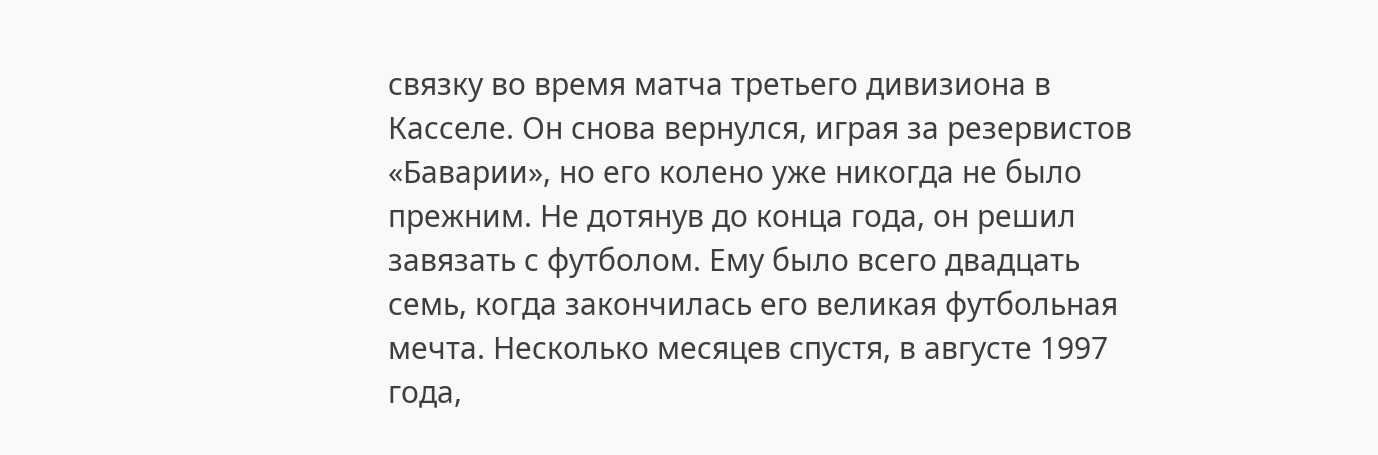связку во время матча третьего дивизиона в Касселе. Он снова вернулся, играя за резервистов «Баварии», но его колено уже никогда не было прежним. Не дотянув до конца года, он решил завязать с футболом. Ему было всего двадцать семь, когда закончилась его великая футбольная мечта. Несколько месяцев спустя, в августе 1997 года,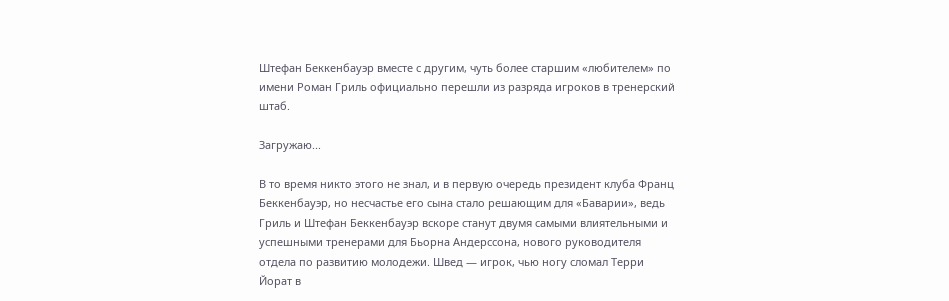Штефан Беккенбауэр вместе с другим, чуть более старшим «любителем» по имени Роман Гриль официально перешли из разряда игроков в тренерский штаб.

Загружаю...

В то время никто этого не знал, и в первую очередь президент клуба Франц Беккенбауэр, но несчастье его сына стало решающим для «Баварии», ведь Гриль и Штефан Беккенбауэр вскоре станут двумя самыми влиятельными и успешными тренерами для Бьорна Андерссона, нового руководителя отдела по развитию молодежи. Швед — игрок, чью ногу сломал Терри Йорат в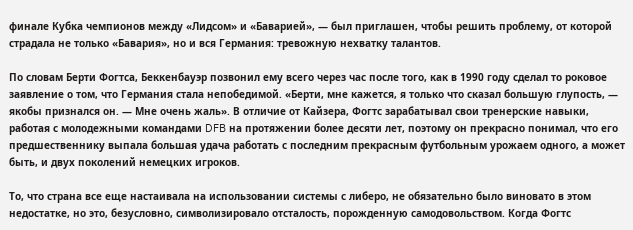финале Кубка чемпионов между «Лидсом» и «Баварией», — был приглашен, чтобы решить проблему, от которой страдала не только «Бавария», но и вся Германия: тревожную нехватку талантов.

По словам Берти Фогтса, Беккенбауэр позвонил ему всего через час после того, как в 1990 году сделал то роковое заявление о том, что Германия стала непобедимой. «Берти, мне кажется, я только что сказал большую глупость, — якобы признался он. — Мне очень жаль». В отличие от Кайзера, Фогтс зарабатывал свои тренерские навыки, работая с молодежными командами DFB на протяжении более десяти лет, поэтому он прекрасно понимал, что его предшественнику выпала большая удача работать с последним прекрасным футбольным урожаем одного, а может быть, и двух поколений немецких игроков.

То, что страна все еще настаивала на использовании системы с либеро, не обязательно было виновато в этом недостатке, но это, безусловно, символизировало отсталость, порожденную самодовольством. Когда Фогтс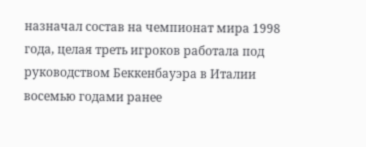назначал состав на чемпионат мира 1998 года, целая треть игроков работала под руководством Беккенбауэра в Италии восемью годами ранее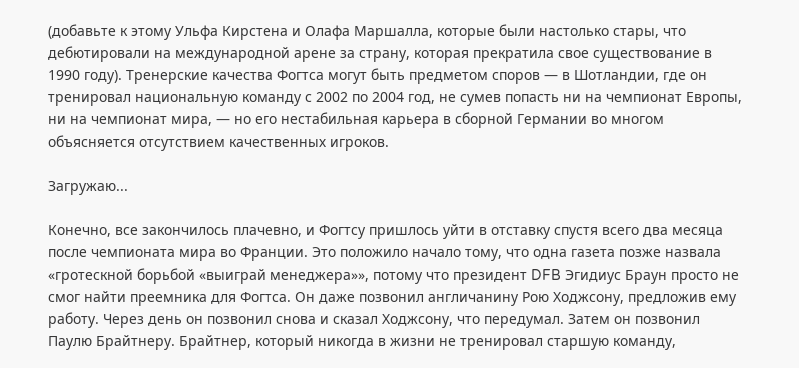(добавьте к этому Ульфа Кирстена и Олафа Маршалла, которые были настолько стары, что дебютировали на международной арене за страну, которая прекратила свое существование в 1990 году). Тренерские качества Фогтса могут быть предметом споров — в Шотландии, где он тренировал национальную команду с 2002 по 2004 год, не сумев попасть ни на чемпионат Европы, ни на чемпионат мира, — но его нестабильная карьера в сборной Германии во многом объясняется отсутствием качественных игроков.

Загружаю...

Конечно, все закончилось плачевно, и Фогтсу пришлось уйти в отставку спустя всего два месяца после чемпионата мира во Франции. Это положило начало тому, что одна газета позже назвала «гротескной борьбой «выиграй менеджера»», потому что президент DFB Эгидиус Браун просто не смог найти преемника для Фогтса. Он даже позвонил англичанину Рою Ходжсону, предложив ему работу. Через день он позвонил снова и сказал Ходжсону, что передумал. Затем он позвонил Паулю Брайтнеру. Брайтнер, который никогда в жизни не тренировал старшую команду,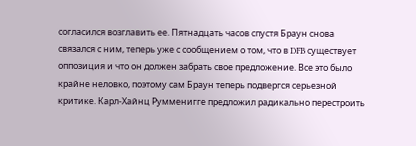согласился возглавить ее. Пятнадцать часов спустя Браун снова связался с ним, теперь уже с сообщением о том, что в DFB существует оппозиция и что он должен забрать свое предложение. Все это было крайне неловко, поэтому сам Браун теперь подвергся серьезной критике. Карл-Хайнц Румменигге предложил радикально перестроить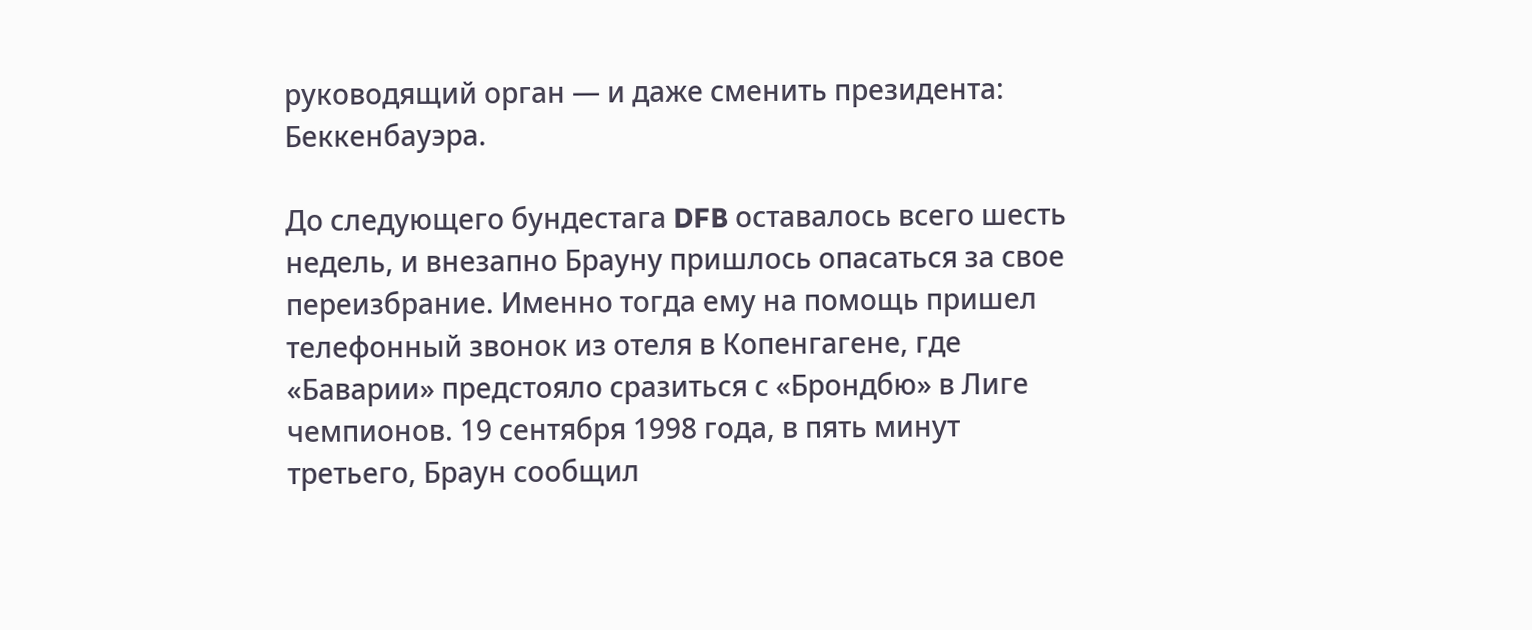руководящий орган — и даже сменить президента: Беккенбауэра.

До следующего бундестага DFB оставалось всего шесть недель, и внезапно Брауну пришлось опасаться за свое переизбрание. Именно тогда ему на помощь пришел телефонный звонок из отеля в Копенгагене, где «Баварии» предстояло сразиться с «Брондбю» в Лиге чемпионов. 19 сентября 1998 года, в пять минут третьего, Браун сообщил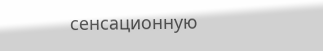сенсационную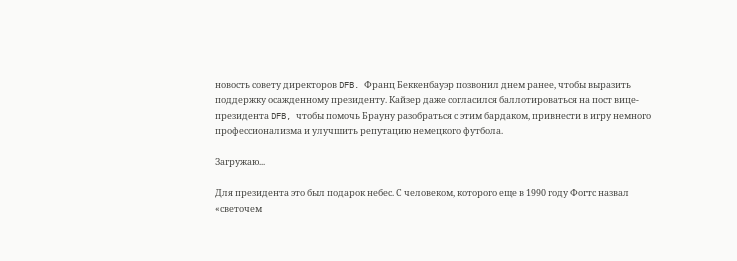новость совету директоров DFB. Франц Беккенбауэр позвонил днем ранее, чтобы выразить поддержку осажденному президенту. Кайзер даже согласился баллотироваться на пост вице-президента DFB, чтобы помочь Брауну разобраться с этим бардаком, привнести в игру немного профессионализма и улучшить репутацию немецкого футбола.

Загружаю...

Для президента это был подарок небес. С человеком, которого еще в 1990 году Фогтс назвал «светочем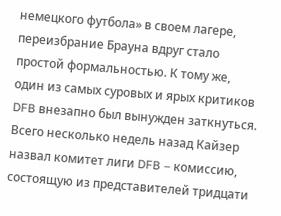немецкого футбола» в своем лагере, переизбрание Брауна вдруг стало простой формальностью. К тому же, один из самых суровых и ярых критиков DFB внезапно был вынужден заткнуться. Всего несколько недель назад Кайзер назвал комитет лиги DFB – комиссию, состоящую из представителей тридцати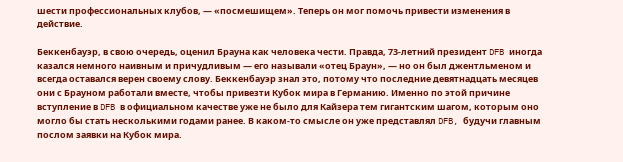шести профессиональных клубов, — «посмешищем». Теперь он мог помочь привести изменения в действие.

Беккенбауэр, в свою очередь, оценил Брауна как человека чести. Правда, 73-летний президент DFB иногда казался немного наивным и причудливым — его называли «отец Браун», — но он был джентльменом и всегда оставался верен своему слову. Беккенбауэр знал это, потому что последние девятнадцать месяцев они с Брауном работали вместе, чтобы привезти Кубок мира в Германию. Именно по этой причине вступление в DFB в официальном качестве уже не было для Кайзера тем гигантским шагом, которым оно могло бы стать несколькими годами ранее. В каком-то смысле он уже представлял DFB, будучи главным послом заявки на Кубок мира.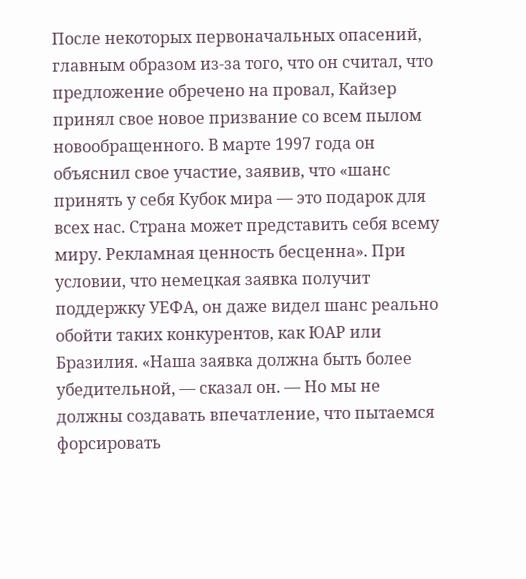После некоторых первоначальных опасений, главным образом из-за того, что он считал, что предложение обречено на провал, Кайзер принял свое новое призвание со всем пылом новообращенного. В марте 1997 года он объяснил свое участие, заявив, что «шанс принять у себя Кубок мира — это подарок для всех нас. Страна может представить себя всему миру. Рекламная ценность бесценна». При условии, что немецкая заявка получит поддержку УЕФА, он даже видел шанс реально обойти таких конкурентов, как ЮАР или Бразилия. «Наша заявка должна быть более убедительной, — сказал он. — Но мы не должны создавать впечатление, что пытаемся форсировать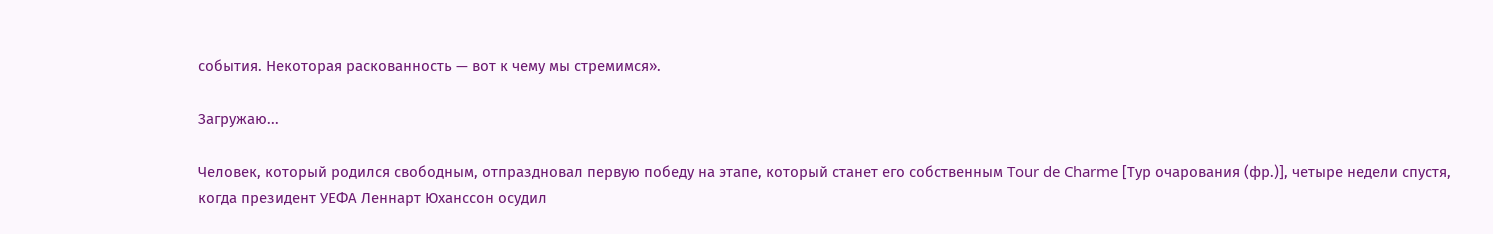события. Некоторая раскованность — вот к чему мы стремимся».

Загружаю...

Человек, который родился свободным, отпраздновал первую победу на этапе, который станет его собственным Tour de Charme [Тур очарования (фр.)], четыре недели спустя, когда президент УЕФА Леннарт Юханссон осудил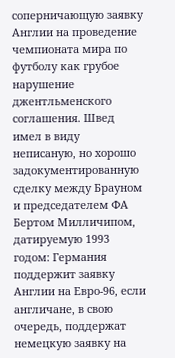соперничающую заявку Англии на проведение чемпионата мира по футболу как грубое нарушение джентльменского соглашения. Швед имел в виду неписаную, но хорошо задокументированную сделку между Брауном и председателем ФА Бертом Милличипом, датируемую 1993 годом: Германия поддержит заявку Англии на Евро-96, если англичане, в свою очередь, поддержат немецкую заявку на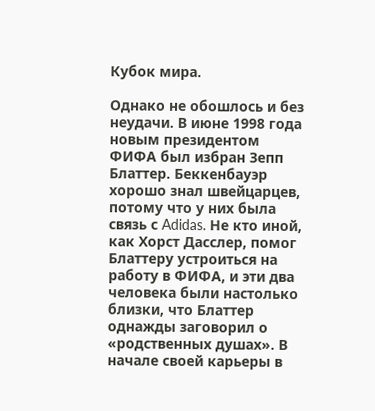Кубок мира.

Однако не обошлось и без неудачи. В июне 1998 года новым президентом ФИФА был избран Зепп Блаттер. Беккенбауэр хорошо знал швейцарцев, потому что у них была связь с Adidas. Не кто иной, как Хорст Дасслер, помог Блаттеру устроиться на работу в ФИФА, и эти два человека были настолько близки, что Блаттер однажды заговорил о «родственных душах». В начале своей карьеры в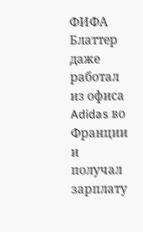ФИФА Блаттер даже работал из офиса Adidas во Франции и получал зарплату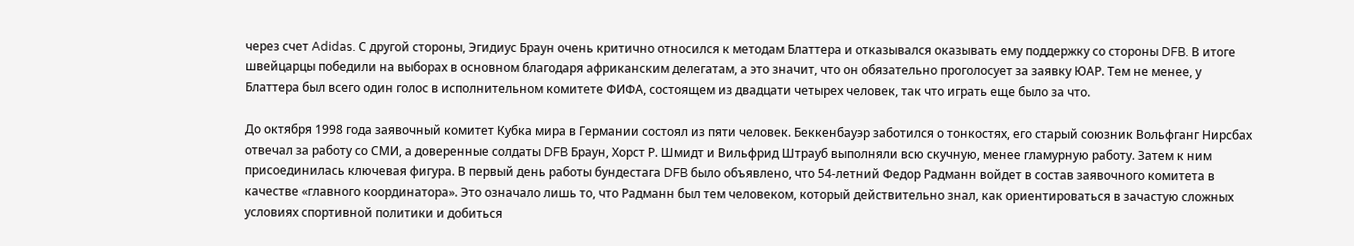через счет Adidas. С другой стороны, Эгидиус Браун очень критично относился к методам Блаттера и отказывался оказывать ему поддержку со стороны DFB. В итоге швейцарцы победили на выборах в основном благодаря африканским делегатам, а это значит, что он обязательно проголосует за заявку ЮАР. Тем не менее, у Блаттера был всего один голос в исполнительном комитете ФИФА, состоящем из двадцати четырех человек, так что играть еще было за что.

До октября 1998 года заявочный комитет Кубка мира в Германии состоял из пяти человек. Беккенбауэр заботился о тонкостях, его старый союзник Вольфганг Нирсбах отвечал за работу со СМИ, а доверенные солдаты DFB Браун, Хорст Р. Шмидт и Вильфрид Штрауб выполняли всю скучную, менее гламурную работу. Затем к ним присоединилась ключевая фигура. В первый день работы бундестага DFB было объявлено, что 54-летний Федор Радманн войдет в состав заявочного комитета в качестве «главного координатора». Это означало лишь то, что Радманн был тем человеком, который действительно знал, как ориентироваться в зачастую сложных условиях спортивной политики и добиться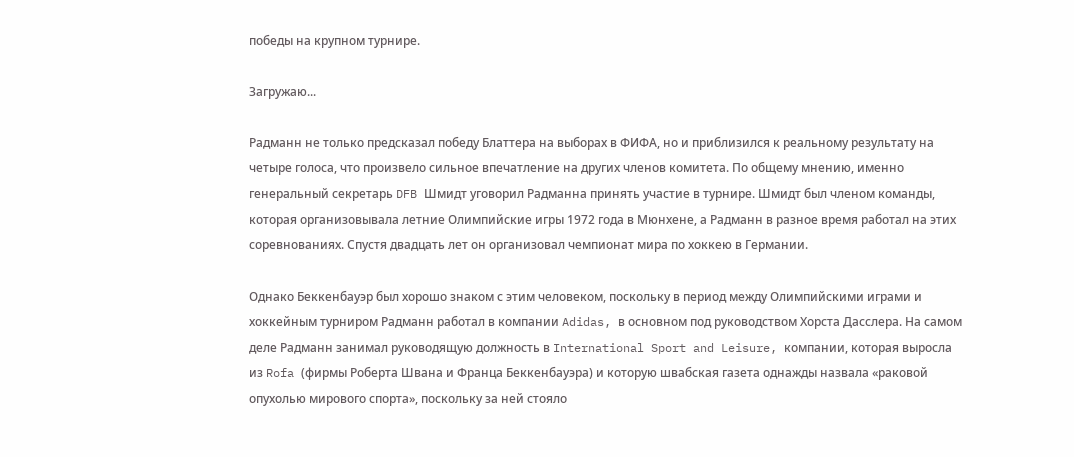победы на крупном турнире.

Загружаю...

Радманн не только предсказал победу Блаттера на выборах в ФИФА, но и приблизился к реальному результату на четыре голоса, что произвело сильное впечатление на других членов комитета. По общему мнению, именно генеральный секретарь DFB Шмидт уговорил Радманна принять участие в турнире. Шмидт был членом команды, которая организовывала летние Олимпийские игры 1972 года в Мюнхене, а Радманн в разное время работал на этих соревнованиях. Спустя двадцать лет он организовал чемпионат мира по хоккею в Германии.

Однако Беккенбауэр был хорошо знаком с этим человеком, поскольку в период между Олимпийскими играми и хоккейным турниром Радманн работал в компании Adidas, в основном под руководством Хорста Дасслера. На самом деле Радманн занимал руководящую должность в International Sport and Leisure, компании, которая выросла из Rofa (фирмы Роберта Швана и Франца Беккенбауэра) и которую швабская газета однажды назвала «раковой опухолью мирового спорта», поскольку за ней стояло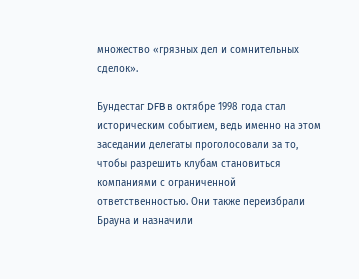множество «грязных дел и сомнительных сделок».

Бундестаг DFB в октябре 1998 года стал историческим событием, ведь именно на этом заседании делегаты проголосовали за то, чтобы разрешить клубам становиться компаниями с ограниченной ответственностью. Они также переизбрали Брауна и назначили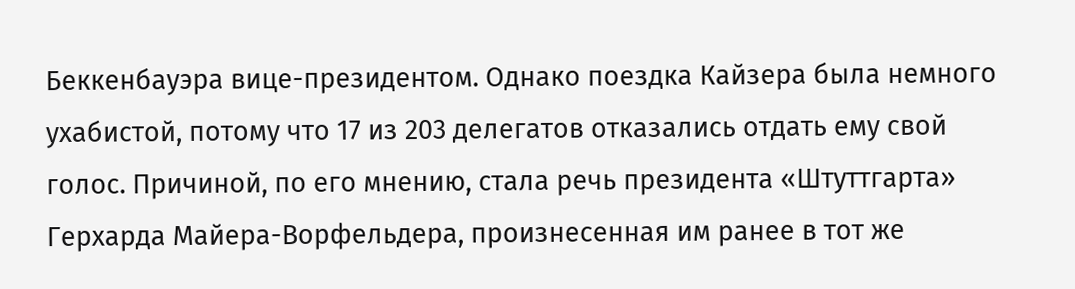Беккенбауэра вице-президентом. Однако поездка Кайзера была немного ухабистой, потому что 17 из 203 делегатов отказались отдать ему свой голос. Причиной, по его мнению, стала речь президента «Штуттгарта» Герхарда Майера-Ворфельдера, произнесенная им ранее в тот же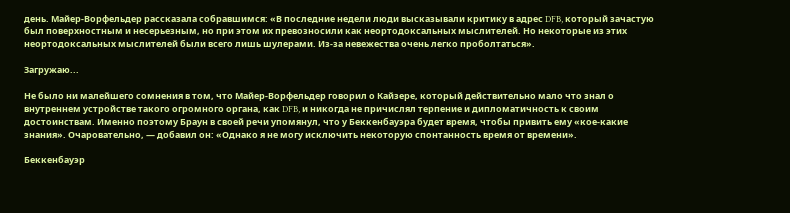день. Майер-Ворфельдер рассказала собравшимся: «В последние недели люди высказывали критику в адрес DFB, который зачастую был поверхностным и несерьезным, но при этом их превозносили как неортодоксальных мыслителей. Но некоторые из этих неортодоксальных мыслителей были всего лишь шулерами. Из-за невежества очень легко проболтаться».

Загружаю...

Не было ни малейшего сомнения в том, что Майер-Ворфельдер говорил о Кайзере, который действительно мало что знал о внутреннем устройстве такого огромного органа, как DFB, и никогда не причислял терпение и дипломатичность к своим достоинствам. Именно поэтому Браун в своей речи упомянул, что у Беккенбауэра будет время, чтобы привить ему «кое-какие знания». Очаровательно, — добавил он: «Однако я не могу исключить некоторую спонтанность время от времени».

Беккенбауэр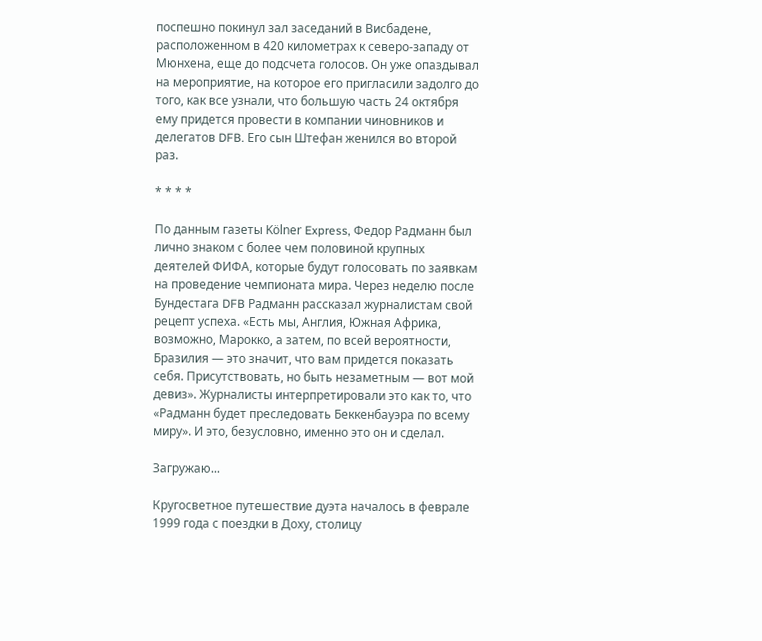поспешно покинул зал заседаний в Висбадене, расположенном в 420 километрах к северо-западу от Мюнхена, еще до подсчета голосов. Он уже опаздывал на мероприятие, на которое его пригласили задолго до того, как все узнали, что большую часть 24 октября ему придется провести в компании чиновников и делегатов DFB. Его сын Штефан женился во второй раз.

* * * *

По данным газеты Kölner Express, Федор Радманн был лично знаком с более чем половиной крупных деятелей ФИФА, которые будут голосовать по заявкам на проведение чемпионата мира. Через неделю после Бундестага DFB Радманн рассказал журналистам свой рецепт успеха. «Есть мы, Англия, Южная Африка, возможно, Марокко, а затем, по всей вероятности, Бразилия — это значит, что вам придется показать себя. Присутствовать, но быть незаметным — вот мой девиз». Журналисты интерпретировали это как то, что «Радманн будет преследовать Беккенбауэра по всему миру». И это, безусловно, именно это он и сделал.

Загружаю...

Кругосветное путешествие дуэта началось в феврале 1999 года с поездки в Доху, столицу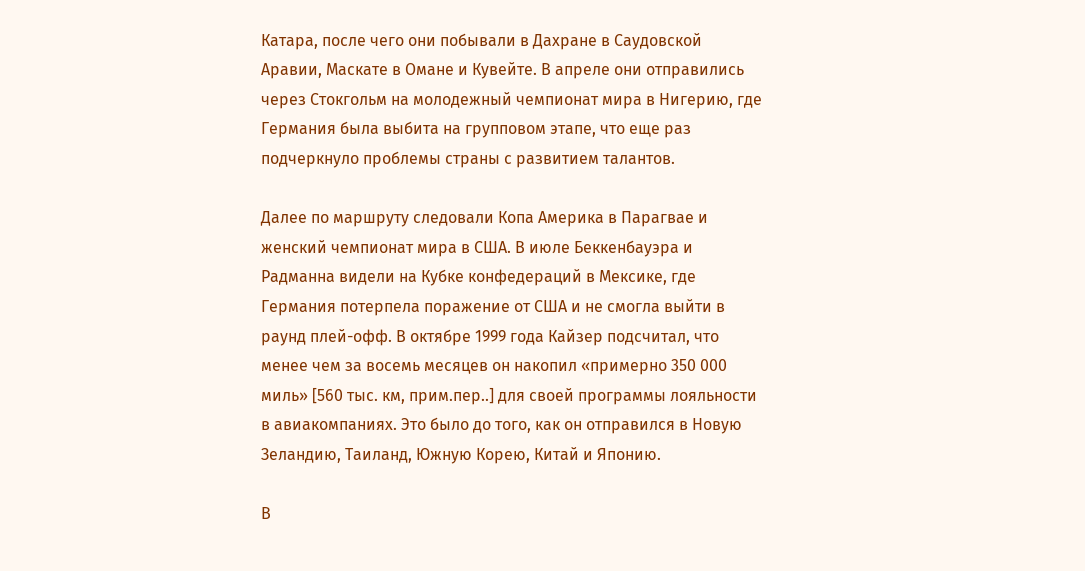Катара, после чего они побывали в Дахране в Саудовской Аравии, Маскате в Омане и Кувейте. В апреле они отправились через Стокгольм на молодежный чемпионат мира в Нигерию, где Германия была выбита на групповом этапе, что еще раз подчеркнуло проблемы страны с развитием талантов.

Далее по маршруту следовали Копа Америка в Парагвае и женский чемпионат мира в США. В июле Беккенбауэра и Радманна видели на Кубке конфедераций в Мексике, где Германия потерпела поражение от США и не смогла выйти в раунд плей-офф. В октябре 1999 года Кайзер подсчитал, что менее чем за восемь месяцев он накопил «примерно 350 000 миль» [560 тыс. км, прим.пер..] для своей программы лояльности в авиакомпаниях. Это было до того, как он отправился в Новую Зеландию, Таиланд, Южную Корею, Китай и Японию.

В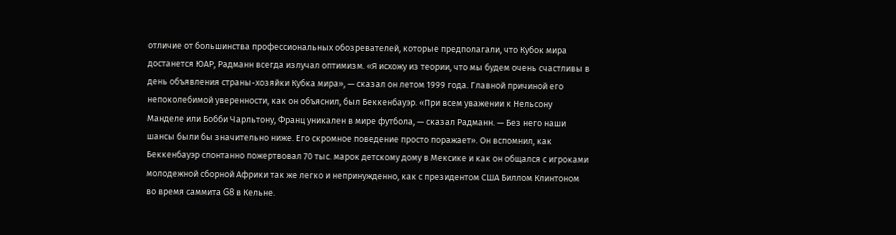отличие от большинства профессиональных обозревателей, которые предполагали, что Кубок мира достанется ЮАР, Радманн всегда излучал оптимизм. «Я исхожу из теории, что мы будем очень счастливы в день объявления страны-хозяйки Кубка мира», — сказал он летом 1999 года. Главной причиной его непоколебимой уверенности, как он объяснил, был Беккенбауэр. «При всем уважении к Нельсону Манделе или Бобби Чарльтону, Франц уникален в мире футбола, — сказал Радманн. — Без него наши шансы были бы значительно ниже. Его скромное поведение просто поражает». Он вспомнил, как Беккенбауэр спонтанно пожертвовал 70 тыс. марок детскому дому в Мексике и как он общался с игроками молодежной сборной Африки так же легко и непринужденно, как с президентом США Биллом Клинтоном во время саммита G8 в Кельне.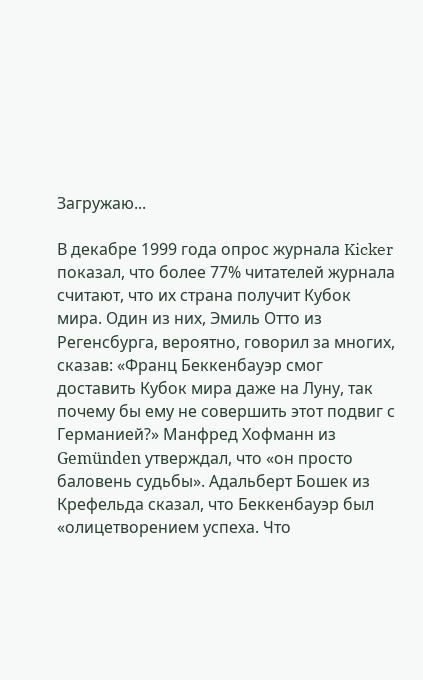Загружаю...

В декабре 1999 года опрос журнала Kicker показал, что более 77% читателей журнала считают, что их страна получит Кубок мира. Один из них, Эмиль Отто из Регенсбурга, вероятно, говорил за многих, сказав: «Франц Беккенбауэр смог доставить Кубок мира даже на Луну, так почему бы ему не совершить этот подвиг с Германией?» Манфред Хофманн из Gemünden утверждал, что «он просто баловень судьбы». Адальберт Бошек из Крефельда сказал, что Беккенбауэр был «олицетворением успеха. Что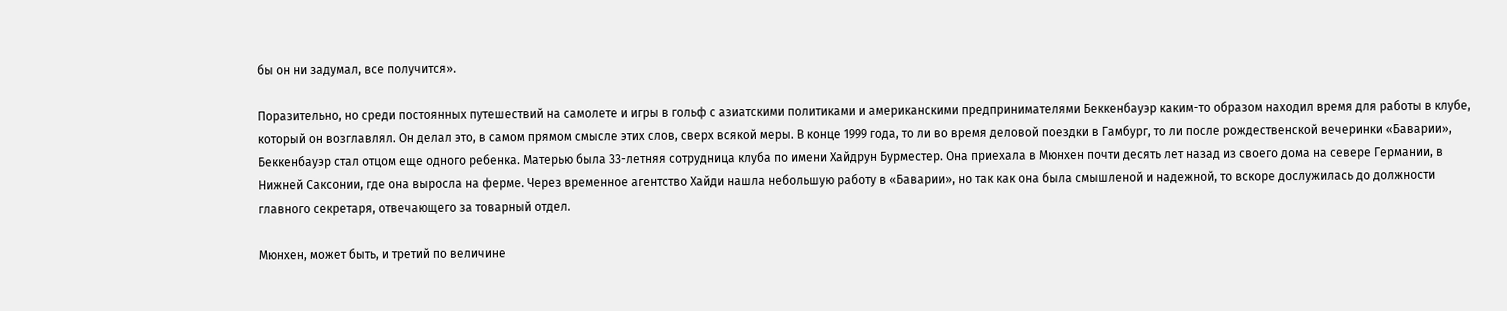бы он ни задумал, все получится».

Поразительно, но среди постоянных путешествий на самолете и игры в гольф с азиатскими политиками и американскими предпринимателями Беккенбауэр каким-то образом находил время для работы в клубе, который он возглавлял. Он делал это, в самом прямом смысле этих слов, сверх всякой меры. В конце 1999 года, то ли во время деловой поездки в Гамбург, то ли после рождественской вечеринки «Баварии», Беккенбауэр стал отцом еще одного ребенка. Матерью была 33-летняя сотрудница клуба по имени Хайдрун Бурместер. Она приехала в Мюнхен почти десять лет назад из своего дома на севере Германии, в Нижней Саксонии, где она выросла на ферме. Через временное агентство Хайди нашла небольшую работу в «Баварии», но так как она была смышленой и надежной, то вскоре дослужилась до должности главного секретаря, отвечающего за товарный отдел.

Мюнхен, может быть, и третий по величине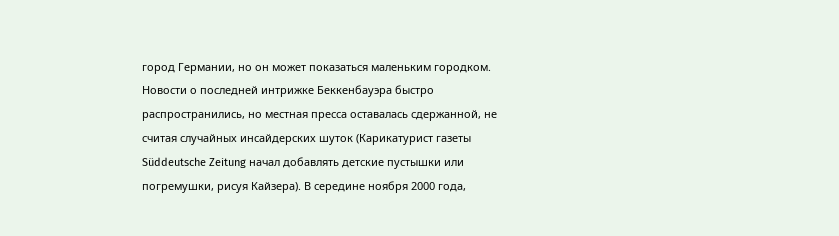город Германии, но он может показаться маленьким городком. Новости о последней интрижке Беккенбауэра быстро распространились, но местная пресса оставалась сдержанной, не считая случайных инсайдерских шуток (Карикатурист газеты Süddeutsche Zeitung начал добавлять детские пустышки или погремушки, рисуя Кайзера). В середине ноября 2000 года,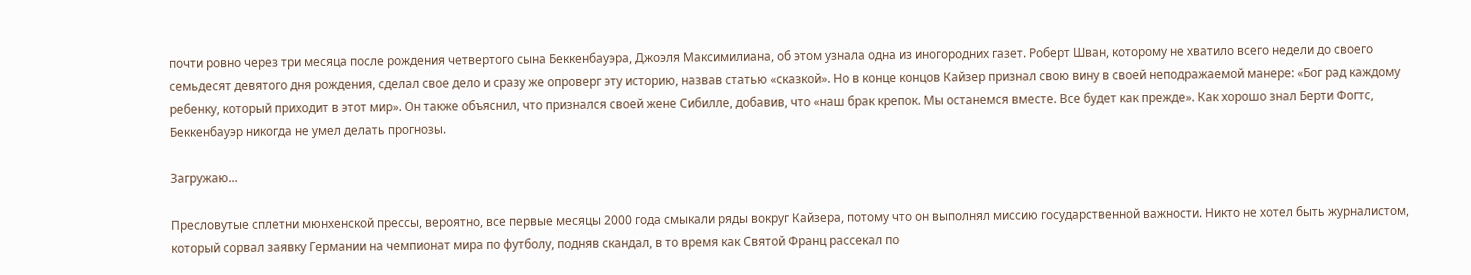почти ровно через три месяца после рождения четвертого сына Беккенбауэра, Джоэля Максимилиана, об этом узнала одна из иногородних газет. Роберт Шван, которому не хватило всего недели до своего семьдесят девятого дня рождения, сделал свое дело и сразу же опроверг эту историю, назвав статью «сказкой». Но в конце концов Кайзер признал свою вину в своей неподражаемой манере: «Бог рад каждому ребенку, который приходит в этот мир». Он также объяснил, что признался своей жене Сибилле, добавив, что «наш брак крепок. Мы останемся вместе. Все будет как прежде». Как хорошо знал Берти Фогтс, Беккенбауэр никогда не умел делать прогнозы.

Загружаю...

Пресловутые сплетни мюнхенской прессы, вероятно, все первые месяцы 2000 года смыкали ряды вокруг Кайзера, потому что он выполнял миссию государственной важности. Никто не хотел быть журналистом, который сорвал заявку Германии на чемпионат мира по футболу, подняв скандал, в то время как Святой Франц рассекал по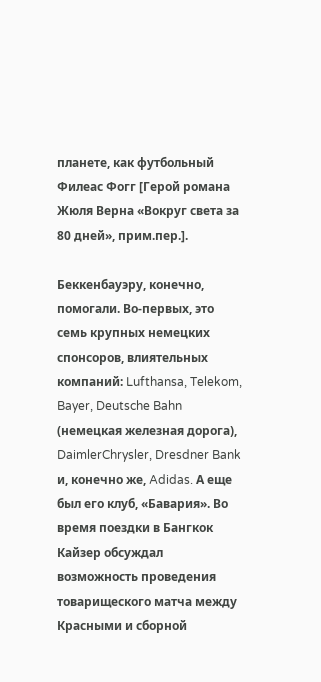планете, как футбольный Филеас Фогг [Герой романа Жюля Верна «Вокруг света за 80 дней», прим.пер.].

Беккенбауэру, конечно, помогали. Во-первых, это семь крупных немецких спонсоров, влиятельных компаний: Lufthansa, Telekom, Bayer, Deutsche Bahn (немецкая железная дорога), DaimlerChrysler, Dresdner Bank и, конечно же, Adidas. А еще был его клуб, «Бавария». Во время поездки в Бангкок Кайзер обсуждал возможность проведения товарищеского матча между Красными и сборной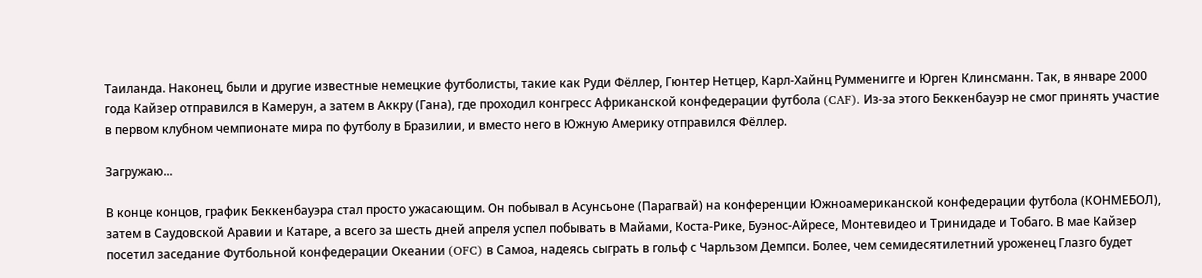Таиланда. Наконец, были и другие известные немецкие футболисты, такие как Руди Фёллер, Гюнтер Нетцер, Карл-Хайнц Румменигге и Юрген Клинсманн. Так, в январе 2000 года Кайзер отправился в Камерун, а затем в Аккру (Гана), где проходил конгресс Африканской конфедерации футбола (CAF). Из-за этого Беккенбауэр не смог принять участие в первом клубном чемпионате мира по футболу в Бразилии, и вместо него в Южную Америку отправился Фёллер.

Загружаю...

В конце концов, график Беккенбауэра стал просто ужасающим. Он побывал в Асунсьоне (Парагвай) на конференции Южноамериканской конфедерации футбола (КОНМЕБОЛ), затем в Саудовской Аравии и Катаре, а всего за шесть дней апреля успел побывать в Майами, Коста-Рике, Буэнос-Айресе, Монтевидео и Тринидаде и Тобаго. В мае Кайзер посетил заседание Футбольной конфедерации Океании (OFC) в Самоа, надеясь сыграть в гольф с Чарльзом Демпси. Более, чем семидесятилетний уроженец Глазго будет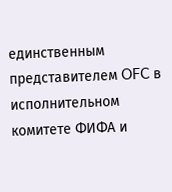единственным представителем OFC в исполнительном комитете ФИФА и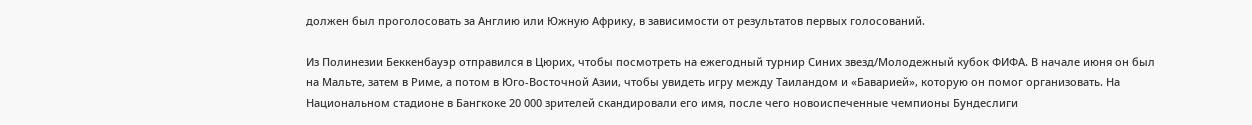должен был проголосовать за Англию или Южную Африку, в зависимости от результатов первых голосований.

Из Полинезии Беккенбауэр отправился в Цюрих, чтобы посмотреть на ежегодный турнир Синих звезд/Молодежный кубок ФИФА. В начале июня он был на Мальте, затем в Риме, а потом в Юго-Восточной Азии, чтобы увидеть игру между Таиландом и «Баварией», которую он помог организовать. На Национальном стадионе в Бангкоке 20 000 зрителей скандировали его имя, после чего новоиспеченные чемпионы Бундеслиги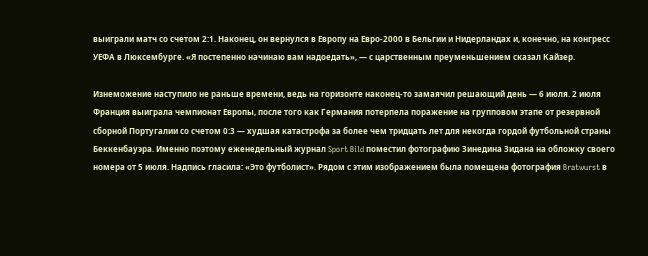выиграли матч со счетом 2:1. Наконец, он вернулся в Европу на Евро-2000 в Бельгии и Нидерландах и, конечно, на конгресс УЕФА в Люксембурге. «Я постепенно начинаю вам надоедать», — с царственным преуменьшением сказал Кайзер.

Изнеможение наступило не раньше времени, ведь на горизонте наконец-то замаячил решающий день — 6 июля. 2 июля Франция выиграла чемпионат Европы, после того как Германия потерпела поражение на групповом этапе от резервной сборной Португалии со счетом 0:3 — худшая катастрофа за более чем тридцать лет для некогда гордой футбольной страны Беккенбауэра. Именно поэтому еженедельный журнал Sport Bild поместил фотографию Зинедина Зидана на обложку своего номера от 5 июля. Надпись гласила: «Это футболист». Рядом с этим изображением была помещена фотография Bratwurst в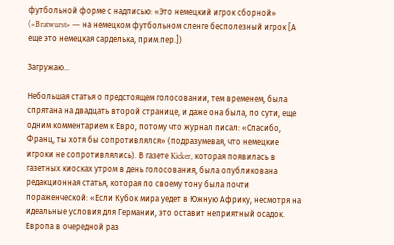футбольной форме с надписью: «Это немецкий игрок сборной» («Bratwurst» — на немецком футбольном сленге бесполезный игрок [А еще это немецкая сарделька, прим.пер.])

Загружаю...

Небольшая статья о предстоящем голосовании, тем временем, была спрятана на двадцать второй странице, и даже она была, по сути, еще одним комментарием к Евро, потому что журнал писал: «Спасибо, Франц, ты хотя бы сопротивлялся» (подразумевая, что немецкие игроки не сопротивлялись). В газете Kicker, которая появилась в газетных киосках утром в день голосования, была опубликована редакционная статья, которая по своему тону была почти пораженческой: «Если Кубок мира уедет в Южную Африку, несмотря на идеальные условия для Германии, это оставит неприятный осадок. Европа в очередной раз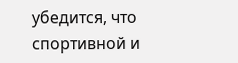убедится, что спортивной и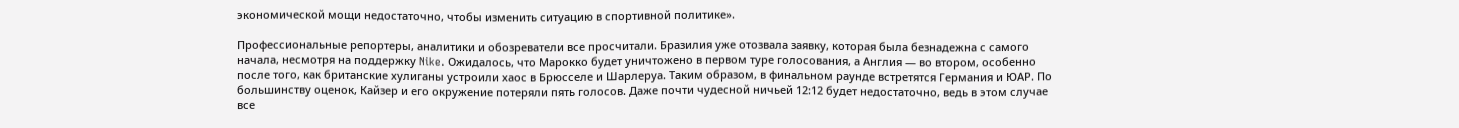экономической мощи недостаточно, чтобы изменить ситуацию в спортивной политике».

Профессиональные репортеры, аналитики и обозреватели все просчитали. Бразилия уже отозвала заявку, которая была безнадежна с самого начала, несмотря на поддержку Nike. Ожидалось, что Марокко будет уничтожено в первом туре голосования, а Англия — во втором, особенно после того, как британские хулиганы устроили хаос в Брюсселе и Шарлеруа. Таким образом, в финальном раунде встретятся Германия и ЮАР. По большинству оценок, Кайзер и его окружение потеряли пять голосов. Даже почти чудесной ничьей 12:12 будет недостаточно, ведь в этом случае все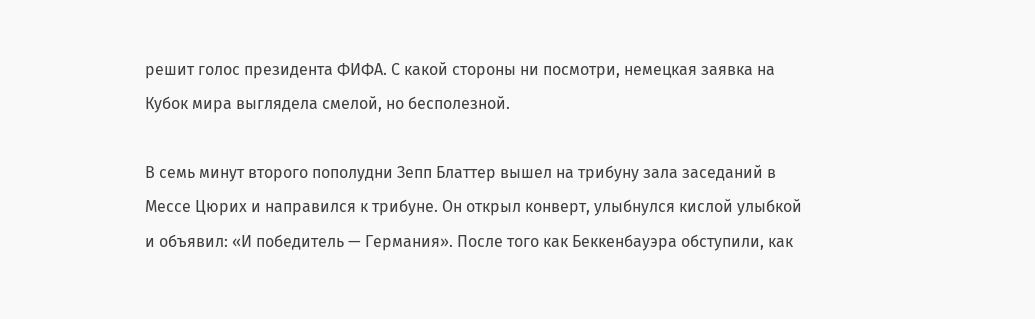решит голос президента ФИФА. С какой стороны ни посмотри, немецкая заявка на Кубок мира выглядела смелой, но бесполезной.

В семь минут второго пополудни Зепп Блаттер вышел на трибуну зала заседаний в Мессе Цюрих и направился к трибуне. Он открыл конверт, улыбнулся кислой улыбкой и объявил: «И победитель — Германия». После того как Беккенбауэра обступили, как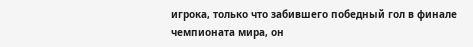игрока, только что забившего победный гол в финале чемпионата мира, он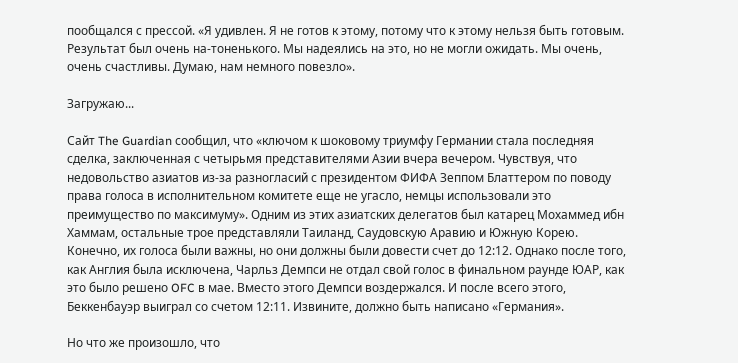пообщался с прессой. «Я удивлен. Я не готов к этому, потому что к этому нельзя быть готовым. Результат был очень на-тоненького. Мы надеялись на это, но не могли ожидать. Мы очень, очень счастливы. Думаю, нам немного повезло».

Загружаю...

Сайт The Guardian сообщил, что «ключом к шоковому триумфу Германии стала последняя сделка, заключенная с четырьмя представителями Азии вчера вечером. Чувствуя, что недовольство азиатов из-за разногласий с президентом ФИФА Зеппом Блаттером по поводу права голоса в исполнительном комитете еще не угасло, немцы использовали это преимущество по максимуму». Одним из этих азиатских делегатов был катарец Мохаммед ибн Хаммам, остальные трое представляли Таиланд, Саудовскую Аравию и Южную Корею. Конечно, их голоса были важны, но они должны были довести счет до 12:12. Однако после того, как Англия была исключена, Чарльз Демпси не отдал свой голос в финальном раунде ЮАР, как это было решено OFC в мае. Вместо этого Демпси воздержался. И после всего этого, Беккенбауэр выиграл со счетом 12:11. Извините, должно быть написано «Германия».

Но что же произошло, что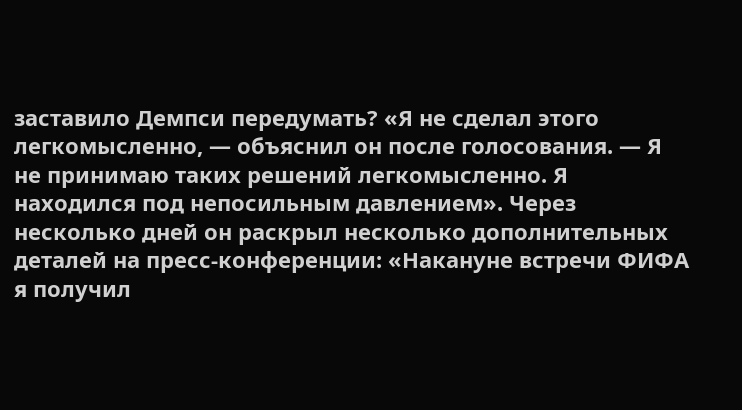заставило Демпси передумать? «Я не сделал этого легкомысленно, — объяснил он после голосования. — Я не принимаю таких решений легкомысленно. Я находился под непосильным давлением». Через несколько дней он раскрыл несколько дополнительных деталей на пресс-конференции: «Накануне встречи ФИФА я получил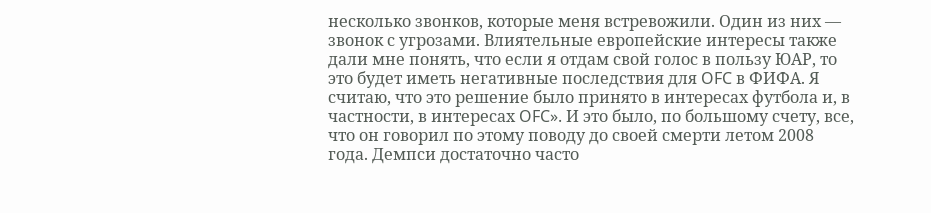несколько звонков, которые меня встревожили. Один из них — звонок с угрозами. Влиятельные европейские интересы также дали мне понять, что если я отдам свой голос в пользу ЮАР, то это будет иметь негативные последствия для OFC в ФИФА. Я считаю, что это решение было принято в интересах футбола и, в частности, в интересах OFC». И это было, по большому счету, все, что он говорил по этому поводу до своей смерти летом 2008 года. Демпси достаточно часто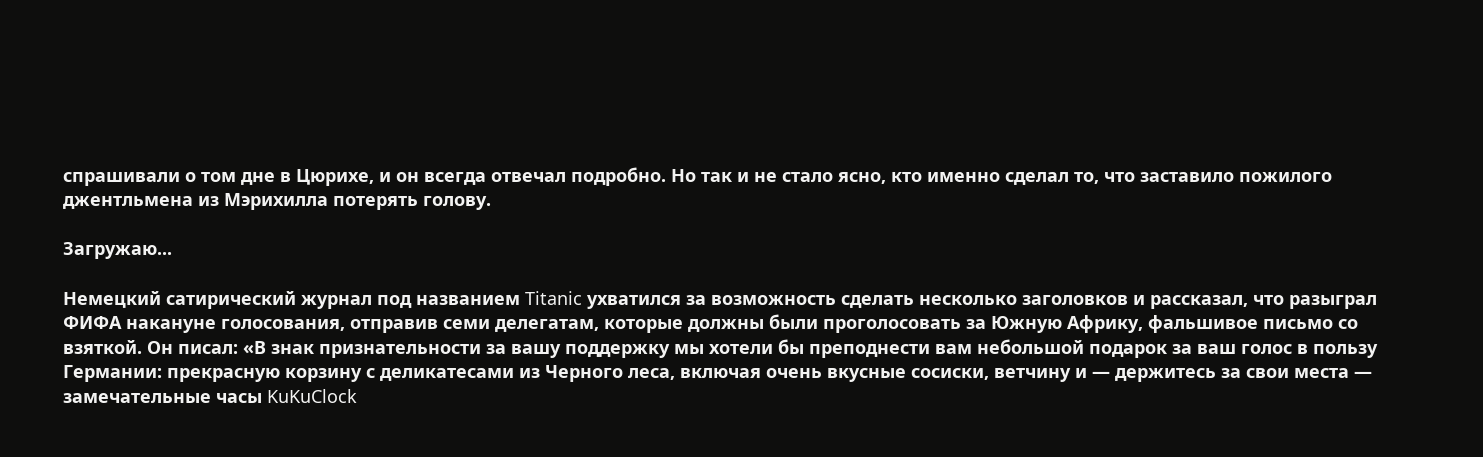спрашивали о том дне в Цюрихе, и он всегда отвечал подробно. Но так и не стало ясно, кто именно сделал то, что заставило пожилого джентльмена из Мэрихилла потерять голову.

Загружаю...

Немецкий сатирический журнал под названием Titanic ухватился за возможность сделать несколько заголовков и рассказал, что разыграл ФИФА накануне голосования, отправив семи делегатам, которые должны были проголосовать за Южную Африку, фальшивое письмо со взяткой. Он писал: «В знак признательности за вашу поддержку мы хотели бы преподнести вам небольшой подарок за ваш голос в пользу Германии: прекрасную корзину с деликатесами из Черного леса, включая очень вкусные сосиски, ветчину и — держитесь за свои места — замечательные часы KuKuClock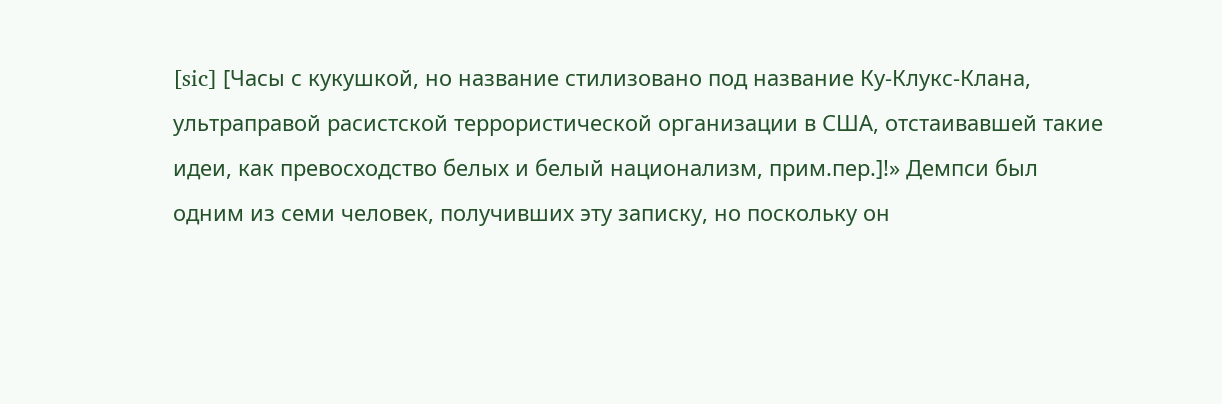[sic] [Часы с кукушкой, но название стилизовано под название Ку-Клукс-Клана, ультраправой расистской террористической организации в США, отстаивавшей такие идеи, как превосходство белых и белый национализм, прим.пер.]!» Демпси был одним из семи человек, получивших эту записку, но поскольку он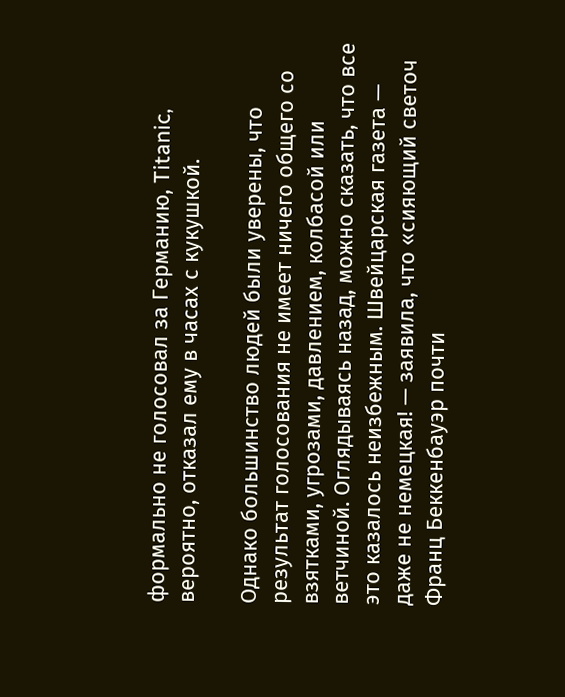формально не голосовал за Германию, Titanic, вероятно, отказал ему в часах с кукушкой.

Однако большинство людей были уверены, что результат голосования не имеет ничего общего со взятками, угрозами, давлением, колбасой или ветчиной. Оглядываясь назад, можно сказать, что все это казалось неизбежным. Швейцарская газета — даже не немецкая! — заявила, что «сияющий светоч Франц Беккенбауэр почти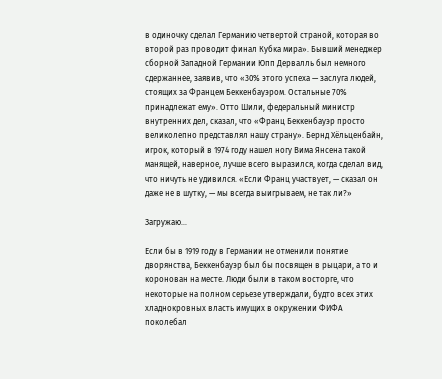в одиночку сделал Германию четвертой страной, которая во второй раз проводит финал Кубка мира». Бывший менеджер сборной Западной Германии Юпп Дервалль был немного сдержаннее, заявив, что «30% этого успеха — заслуга людей, стоящих за Францем Беккенбауэром. Остальные 70% принадлежат ему». Отто Шили, федеральный министр внутренних дел, сказал, что «Франц Беккенбауэр просто великолепно представлял нашу страну». Бернд Хёльценбайн, игрок, который в 1974 году нашел ногу Вима Янсена такой манящей, наверное, лучше всего выразился, когда сделал вид, что ничуть не удивился. «Если Франц участвует, — сказал он даже не в шутку, — мы всегда выигрываем, не так ли?»

Загружаю...

Если бы в 1919 году в Германии не отменили понятие дворянства, Беккенбауэр был бы посвящен в рыцари, а то и коронован на месте. Люди были в таком восторге, что некоторые на полном серьезе утверждали, будто всех этих хладнокровных власть имущих в окружении ФИФА поколебал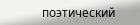поэтический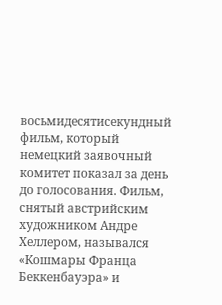восьмидесятисекундный фильм, который немецкий заявочный комитет показал за день до голосования. Фильм, снятый австрийским художником Андре Хеллером, назывался «Кошмары Франца Беккенбауэра» и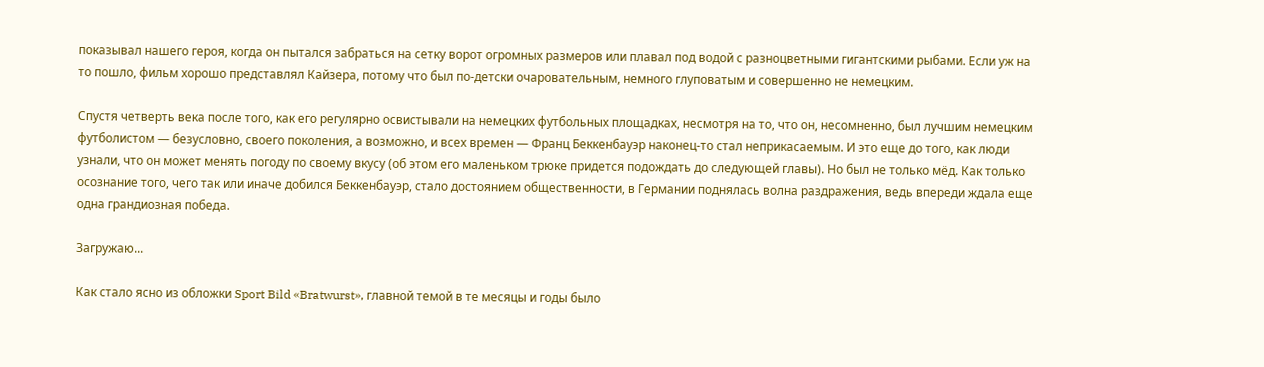показывал нашего героя, когда он пытался забраться на сетку ворот огромных размеров или плавал под водой с разноцветными гигантскими рыбами. Если уж на то пошло, фильм хорошо представлял Кайзера, потому что был по-детски очаровательным, немного глуповатым и совершенно не немецким.

Спустя четверть века после того, как его регулярно освистывали на немецких футбольных площадках, несмотря на то, что он, несомненно, был лучшим немецким футболистом — безусловно, своего поколения, а возможно, и всех времен — Франц Беккенбауэр наконец-то стал неприкасаемым. И это еще до того, как люди узнали, что он может менять погоду по своему вкусу (об этом его маленьком трюке придется подождать до следующей главы). Но был не только мёд. Как только осознание того, чего так или иначе добился Беккенбауэр, стало достоянием общественности, в Германии поднялась волна раздражения, ведь впереди ждала еще одна грандиозная победа.

Загружаю...

Как стало ясно из обложки Sport Bild «Bratwurst», главной темой в те месяцы и годы было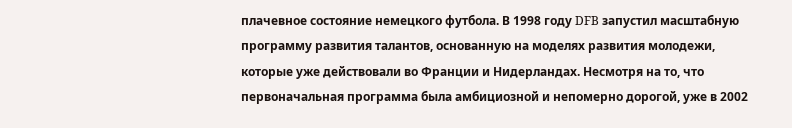плачевное состояние немецкого футбола. В 1998 году DFB запустил масштабную программу развития талантов, основанную на моделях развития молодежи, которые уже действовали во Франции и Нидерландах. Несмотря на то, что первоначальная программа была амбициозной и непомерно дорогой, уже в 2002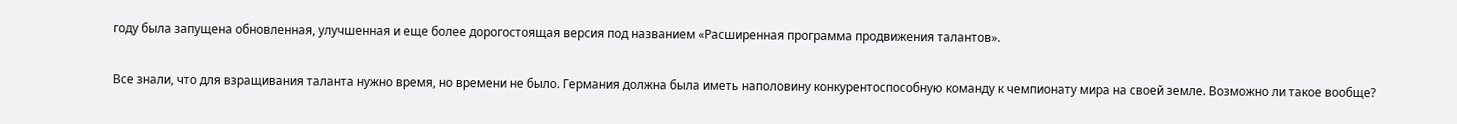году была запущена обновленная, улучшенная и еще более дорогостоящая версия под названием «Расширенная программа продвижения талантов».

Все знали, что для взращивания таланта нужно время, но времени не было. Германия должна была иметь наполовину конкурентоспособную команду к чемпионату мира на своей земле. Возможно ли такое вообще?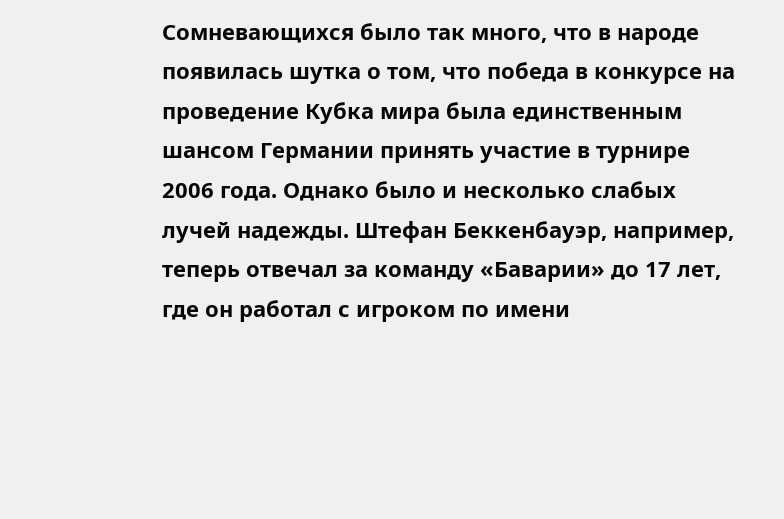Сомневающихся было так много, что в народе появилась шутка о том, что победа в конкурсе на проведение Кубка мира была единственным шансом Германии принять участие в турнире 2006 года. Однако было и несколько слабых лучей надежды. Штефан Беккенбауэр, например, теперь отвечал за команду «Баварии» до 17 лет, где он работал с игроком по имени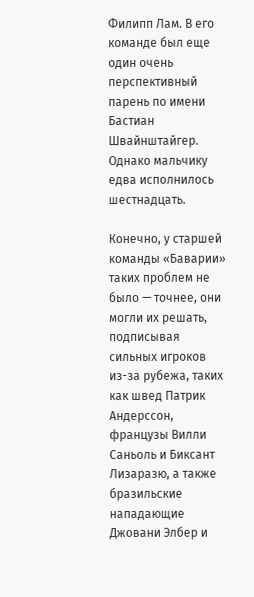Филипп Лам. В его команде был еще один очень перспективный парень по имени Бастиан Швайнштайгер. Однако мальчику едва исполнилось шестнадцать.

Конечно, у старшей команды «Баварии» таких проблем не было — точнее, они могли их решать, подписывая сильных игроков из-за рубежа, таких как швед Патрик Андерссон, французы Вилли Саньоль и Биксант Лизаразю, а также бразильские нападающие Джовани Элбер и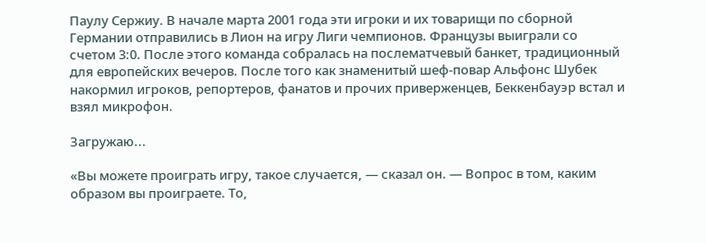Паулу Сержиу. В начале марта 2001 года эти игроки и их товарищи по сборной Германии отправились в Лион на игру Лиги чемпионов. Французы выиграли со счетом 3:0. После этого команда собралась на послематчевый банкет, традиционный для европейских вечеров. После того как знаменитый шеф-повар Альфонс Шубек накормил игроков, репортеров, фанатов и прочих приверженцев, Беккенбауэр встал и взял микрофон.

Загружаю...

«Вы можете проиграть игру, такое случается, — сказал он. — Вопрос в том, каким образом вы проиграете. То,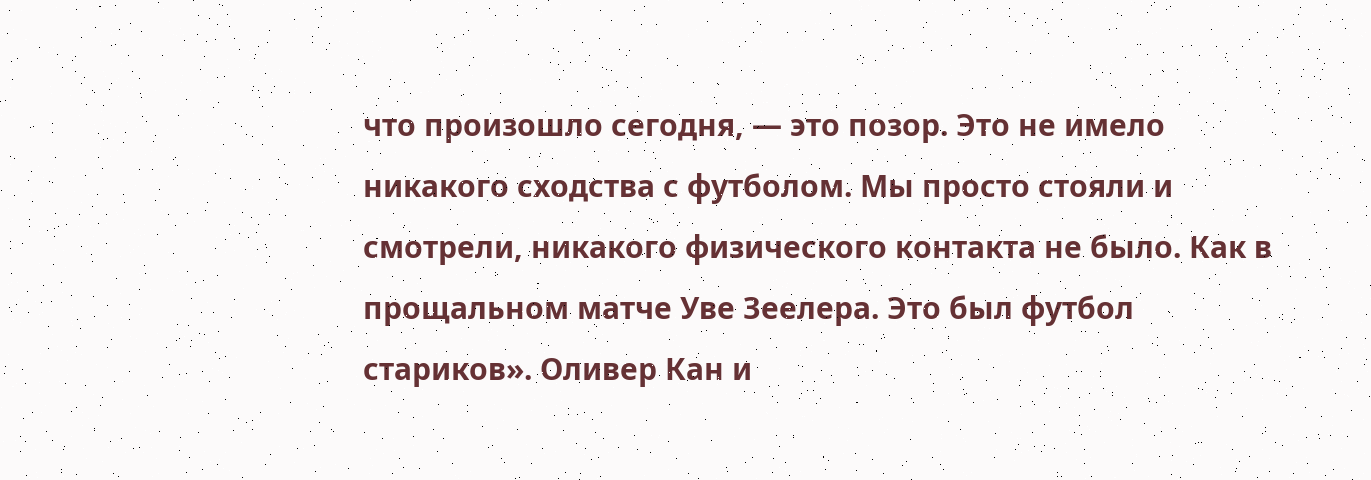что произошло сегодня, — это позор. Это не имело никакого сходства с футболом. Мы просто стояли и смотрели, никакого физического контакта не было. Как в прощальном матче Уве Зеелера. Это был футбол стариков». Оливер Кан и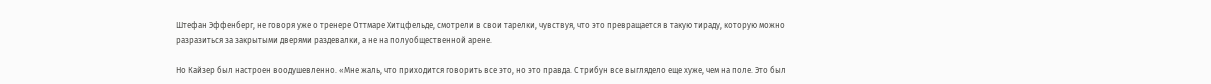Штефан Эффенберг, не говоря уже о тренере Оттмаре Хитцфельде, смотрели в свои тарелки, чувствуя, что это превращается в такую тираду, которую можно разразиться за закрытыми дверями раздевалки, а не на полуобщественной арене.

Но Кайзер был настроен воодушевленно. «Мне жаль, что приходится говорить все это, но это правда. С трибун все выглядело еще хуже, чем на поле. Это был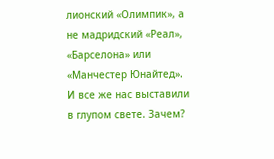лионский «Олимпик», а не мадридский «Реал», «Барселона» или «Манчестер Юнайтед». И все же нас выставили в глупом свете. Зачем?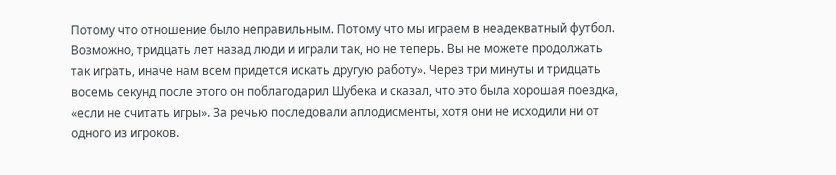Потому что отношение было неправильным. Потому что мы играем в неадекватный футбол. Возможно, тридцать лет назад люди и играли так, но не теперь. Вы не можете продолжать так играть, иначе нам всем придется искать другую работу». Через три минуты и тридцать восемь секунд после этого он поблагодарил Шубека и сказал, что это была хорошая поездка, «если не считать игры». За речью последовали аплодисменты, хотя они не исходили ни от одного из игроков.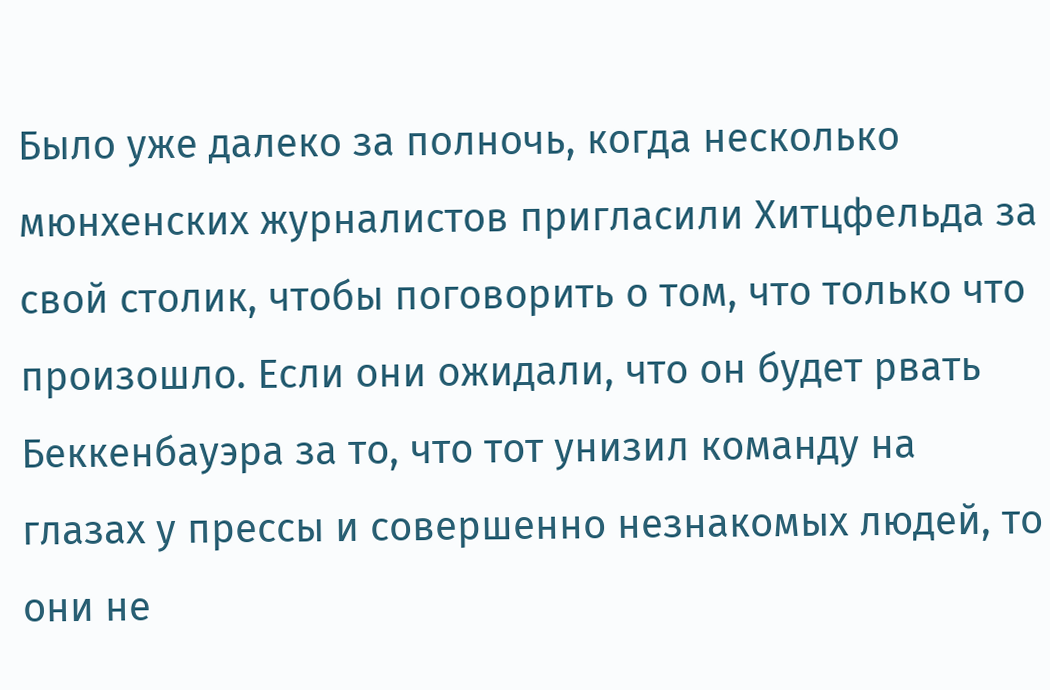Было уже далеко за полночь, когда несколько мюнхенских журналистов пригласили Хитцфельда за свой столик, чтобы поговорить о том, что только что произошло. Если они ожидали, что он будет рвать Беккенбауэра за то, что тот унизил команду на глазах у прессы и совершенно незнакомых людей, то они не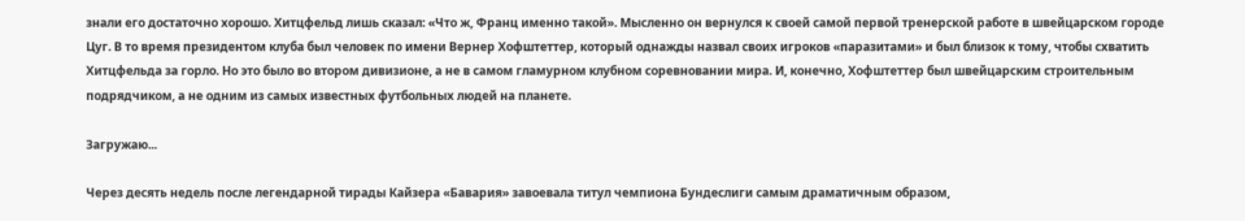знали его достаточно хорошо. Хитцфельд лишь сказал: «Что ж, Франц именно такой». Мысленно он вернулся к своей самой первой тренерской работе в швейцарском городе Цуг. В то время президентом клуба был человек по имени Вернер Хофштеттер, который однажды назвал своих игроков «паразитами» и был близок к тому, чтобы схватить Хитцфельда за горло. Но это было во втором дивизионе, а не в самом гламурном клубном соревновании мира. И, конечно, Хофштеттер был швейцарским строительным подрядчиком, а не одним из самых известных футбольных людей на планете.

Загружаю...

Через десять недель после легендарной тирады Кайзера «Бавария» завоевала титул чемпиона Бундеслиги самым драматичным образом,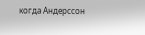когда Андерссон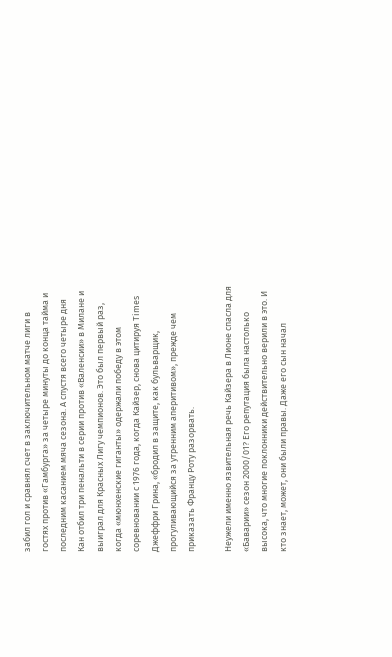забил гол и сравнял счет в заключительном матче лиги в гостях против «Гамбурга» за четыре минуты до конца тайма и последним касанием мяча сезона. А спустя всего четыре дня Кан отбил три пенальти в серии против «Валенсии» в Милане и выиграл для Красных Лигу чемпионов. Это был первый раз, когда «мюнхенские гиганты» одержали победу в этом соревновании с 1976 года, когда Кайзер, снова цитируя Times Джеффри Грина, «бродил в защите, как бульварщик, прогуливающийся за утренним аперитивом», прежде чем приказать Францу Роту разорвать.

Неужели именно язвительная речь Кайзера в Лионе спасла для «Баварии» сезон 2000/01? Его репутация была настолько высока, что многие поклонники действительно верили в это. И кто знает, может, они были правы. Даже его сын начал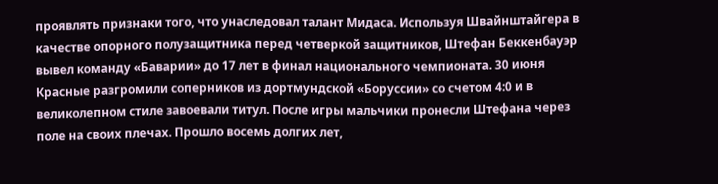проявлять признаки того, что унаследовал талант Мидаса. Используя Швайнштайгера в качестве опорного полузащитника перед четверкой защитников, Штефан Беккенбауэр вывел команду «Баварии» до 17 лет в финал национального чемпионата. 30 июня Красные разгромили соперников из дортмундской «Боруссии» со счетом 4:0 и в великолепном стиле завоевали титул. После игры мальчики пронесли Штефана через поле на своих плечах. Прошло восемь долгих лет,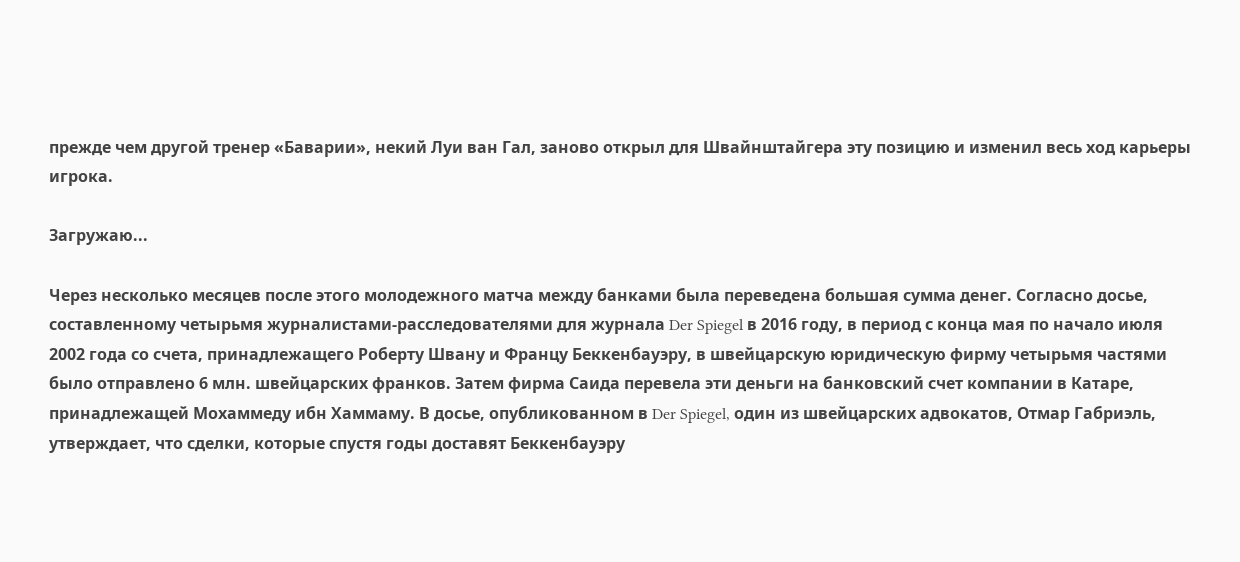прежде чем другой тренер «Баварии», некий Луи ван Гал, заново открыл для Швайнштайгера эту позицию и изменил весь ход карьеры игрока.

Загружаю...

Через несколько месяцев после этого молодежного матча между банками была переведена большая сумма денег. Согласно досье, составленному четырьмя журналистами-расследователями для журнала Der Spiegel в 2016 году, в период с конца мая по начало июля 2002 года со счета, принадлежащего Роберту Швану и Францу Беккенбауэру, в швейцарскую юридическую фирму четырьмя частями было отправлено 6 млн. швейцарских франков. Затем фирма Саида перевела эти деньги на банковский счет компании в Катаре, принадлежащей Мохаммеду ибн Хаммаму. В досье, опубликованном в Der Spiegel, один из швейцарских адвокатов, Отмар Габриэль, утверждает, что сделки, которые спустя годы доставят Беккенбауэру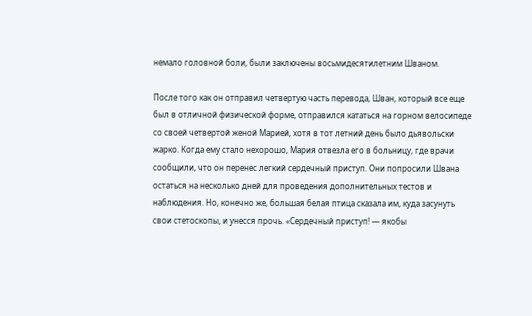немало головной боли, были заключены восьмидесятилетним Шваном.

После того как он отправил четвертую часть перевода, Шван, который все еще был в отличной физической форме, отправился кататься на горном велосипеде со своей четвертой женой Марией, хотя в тот летний день было дьявольски жарко. Когда ему стало нехорошо, Мария отвезла его в больницу, где врачи сообщили, что он перенес легкий сердечный приступ. Они попросили Швана остаться на несколько дней для проведения дополнительных тестов и наблюдения. Но, конечно же, большая белая птица сказала им, куда засунуть свои стетоскопы, и унесся прочь. «Сердечный приступ! — якобы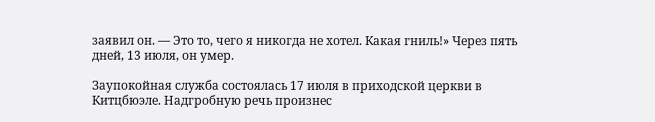заявил он. — Это то, чего я никогда не хотел. Какая гниль!» Через пять дней, 13 июля, он умер.

Заупокойная служба состоялась 17 июля в приходской церкви в Китцбюэле. Надгробную речь произнес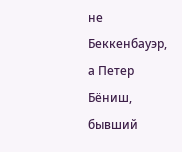не Беккенбауэр, а Петер Бёниш, бывший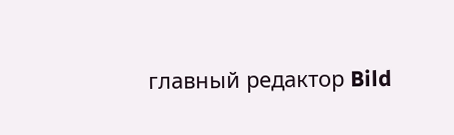главный редактор Bild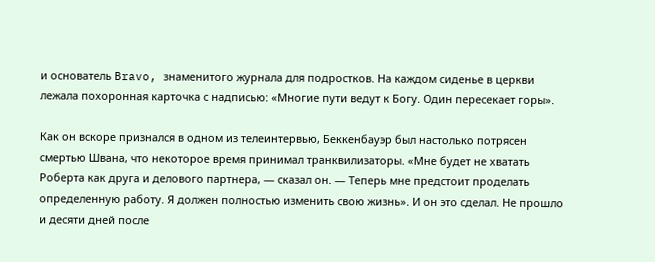и основатель Bravo, знаменитого журнала для подростков. На каждом сиденье в церкви лежала похоронная карточка с надписью: «Многие пути ведут к Богу. Один пересекает горы».

Как он вскоре признался в одном из телеинтервью, Беккенбауэр был настолько потрясен смертью Швана, что некоторое время принимал транквилизаторы. «Мне будет не хватать Роберта как друга и делового партнера, — сказал он. — Теперь мне предстоит проделать определенную работу. Я должен полностью изменить свою жизнь». И он это сделал. Не прошло и десяти дней после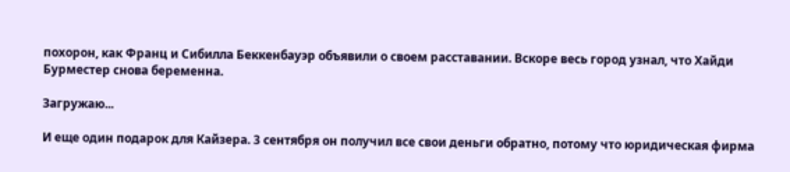похорон, как Франц и Сибилла Беккенбауэр объявили о своем расставании. Вскоре весь город узнал, что Хайди Бурместер снова беременна.

Загружаю...

И еще один подарок для Кайзера. 3 сентября он получил все свои деньги обратно, потому что юридическая фирма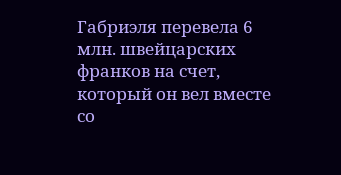Габриэля перевела 6 млн. швейцарских франков на счет, который он вел вместе со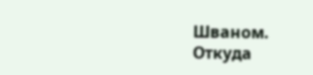Шваном. Откуда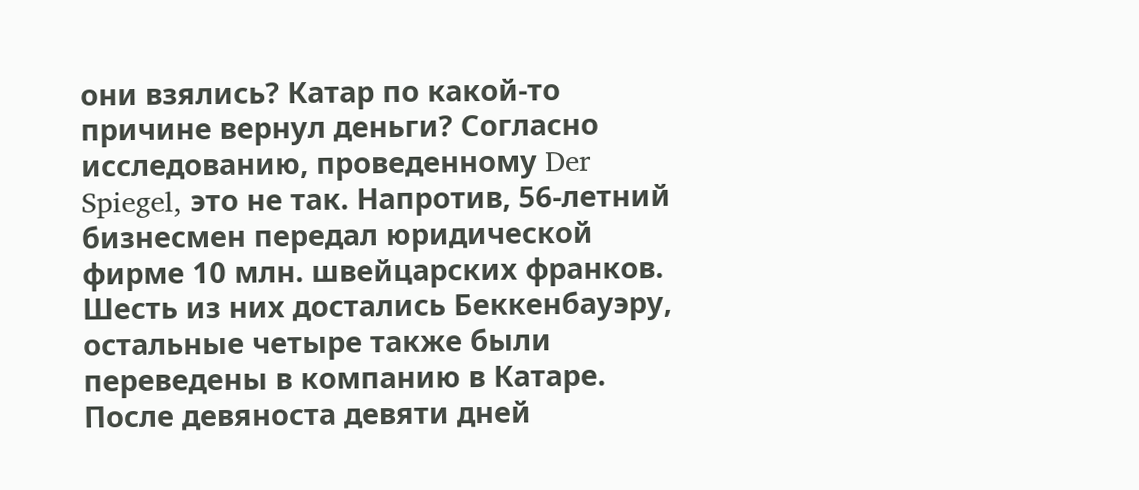они взялись? Катар по какой-то причине вернул деньги? Согласно исследованию, проведенному Der Spiegel, это не так. Напротив, 56-летний бизнесмен передал юридической фирме 10 млн. швейцарских франков. Шесть из них достались Беккенбауэру, остальные четыре также были переведены в компанию в Катаре. После девяноста девяти дней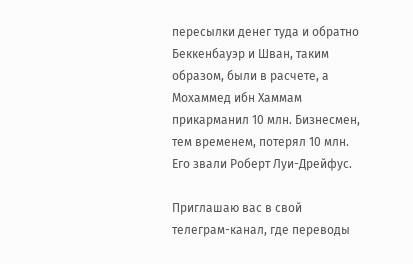пересылки денег туда и обратно Беккенбауэр и Шван, таким образом, были в расчете, а Мохаммед ибн Хаммам прикарманил 10 млн. Бизнесмен, тем временем, потерял 10 млн. Его звали Роберт Луи-Дрейфус.

Приглашаю вас в свой телеграм-канал, где переводы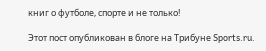книг о футболе, спорте и не только!

Этот пост опубликован в блоге на Трибуне Sports.ru.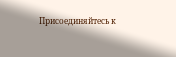Присоединяйтесь к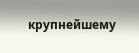крупнейшему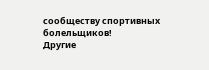сообществу спортивных болельщиков!
Другие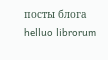посты блога
helluo librorum